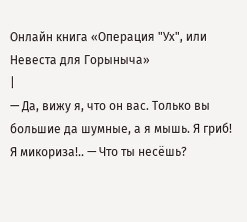Онлайн книга «Операция "Ух", или Невеста для Горыныча»
|
— Да, вижу я, что он вас. Только вы большие да шумные, а я мышь. Я гриб! Я микориза!.. — Что ты несёшь?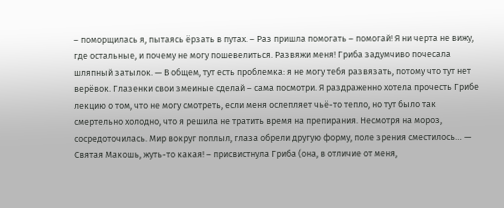– поморщилась я, пытаясь ёрзать в путах. – Раз пришла помогать – помогай! Я ни черта не вижу, где остальные, и почему не могу пошевелиться. Развяжи меня! Гриба задумчиво почесала шляпный затылок. — В общем, тут есть проблемка: я не могу тебя развязать, потому что тут нет верёвок. Глазенки свои змеиные сделай – сама посмотри. Я раздраженно хотела прочесть Грибе лекцию о том, что не могу смотреть, если меня ослепляет чьё-то тепло, но тут было так смертельно холодно, что я решила не тратить время на препирания. Несмотря на мороз, сосредоточилась. Мир вокруг поплыл, глаза обрели другую форму, поле зрения сместилось… — Святая Макошь, жуть-то какая! – присвистнула Гриба (она, в отличие от меня,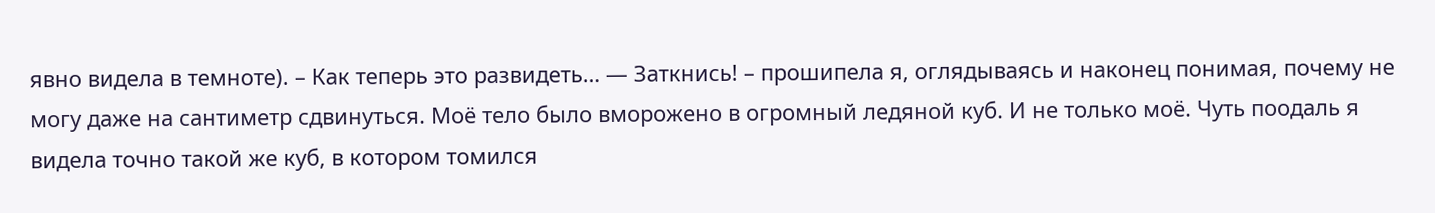явно видела в темноте). – Как теперь это развидеть… — Заткнись! – прошипела я, оглядываясь и наконец понимая, почему не могу даже на сантиметр сдвинуться. Моё тело было вморожено в огромный ледяной куб. И не только моё. Чуть поодаль я видела точно такой же куб, в котором томился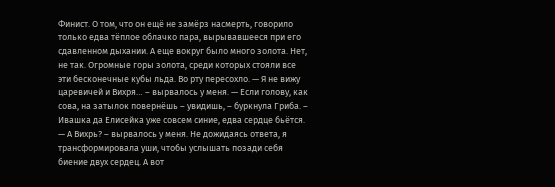Финист. О том, что он ещё не замёрз насмерть, говорило только едва тёплое облачко пара, вырывавшееся при его сдавленном дыхании. А еще вокруг было много золота. Нет, не так. Огромные горы золота, среди которых стояли все эти бесконечные кубы льда. Во рту пересохло. — Я не вижу царевичей и Вихря… – вырвалось у меня. — Если голову, как сова, на затылок повернёшь – увидишь, – буркнула Гриба. – Ивашка да Елисейка уже совсем синие, едва сердце бьётся. — А Вихрь? – вырвалось у меня. Не дожидаясь ответа, я трансформировала уши, чтобы услышать позади себя биение двух сердец. А вот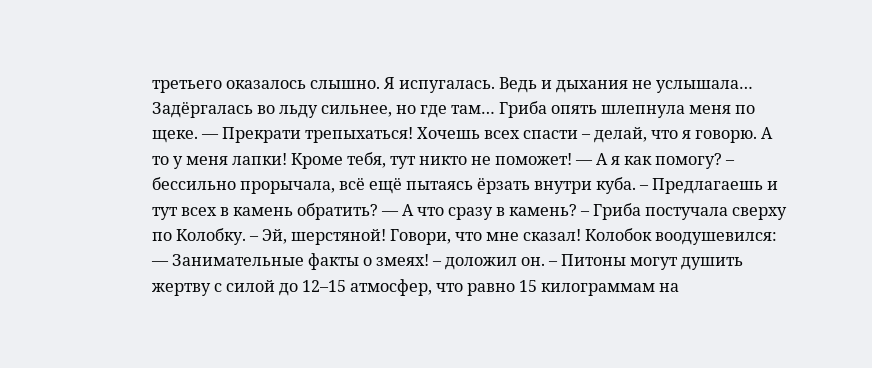третьего оказалось слышно. Я испугалась. Ведь и дыхания не услышала… Задёргалась во льду сильнее, но где там… Гриба опять шлепнула меня по щеке. — Прекрати трепыхаться! Хочешь всех спасти – делай, что я говорю. А то у меня лапки! Кроме тебя, тут никто не поможет! — А я как помогу? – бессильно прорычала, всё ещё пытаясь ёрзать внутри куба. – Предлагаешь и тут всех в камень обратить? — А что сразу в камень? – Гриба постучала сверху по Колобку. – Эй, шерстяной! Говори, что мне сказал! Колобок воодушевился: — Занимательные факты о змеях! – доложил он. – Питоны могут душить жертву с силой до 12–15 атмосфер, что равно 15 килограммам на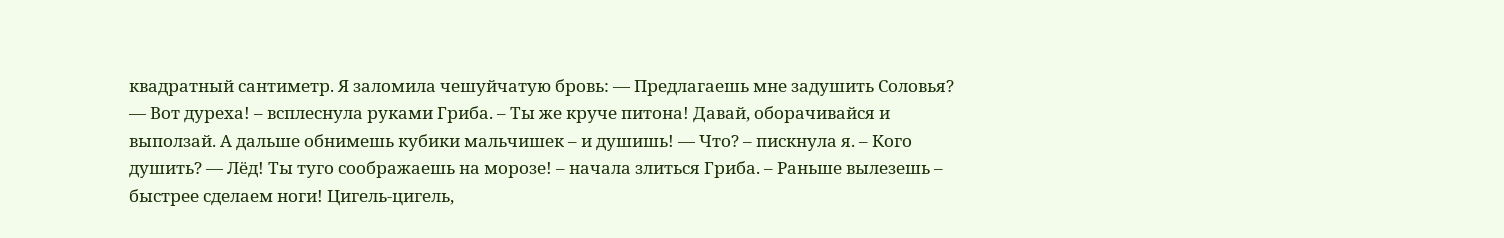квадратный сантиметр. Я заломила чешуйчатую бровь: — Предлагаешь мне задушить Соловья? — Вот дуреха! – всплеснула руками Гриба. – Ты же круче питона! Давай, оборачивайся и выползай. А дальше обнимешь кубики мальчишек – и душишь! — Что? – пискнула я. – Кого душить? — Лёд! Ты туго соображаешь на морозе! – начала злиться Гриба. – Раньше вылезешь – быстрее сделаем ноги! Цигель-цигель,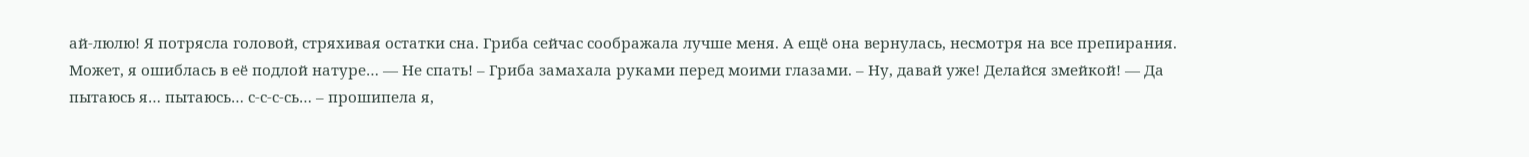ай-люлю! Я потрясла головой, стряхивая остатки сна. Гриба сейчас соображала лучше меня. А ещё она вернулась, несмотря на все препирания. Может, я ошиблась в её подлой натуре… — Не спать! – Гриба замахала руками перед моими глазами. – Ну, давай уже! Делайся змейкой! — Да пытаюсь я… пытаюсь… с-с-с-сь… – прошипела я,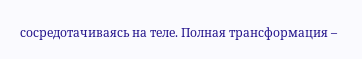сосредотачиваясь на теле. Полная трансформация –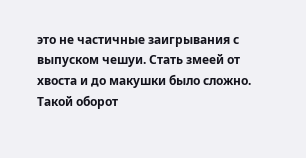это не частичные заигрывания с выпуском чешуи. Стать змеей от хвоста и до макушки было сложно. Такой оборот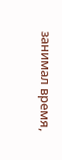занимал время,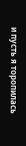и пусть я торопилась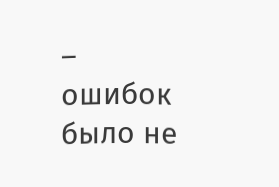– ошибок было не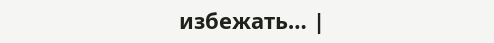избежать… |